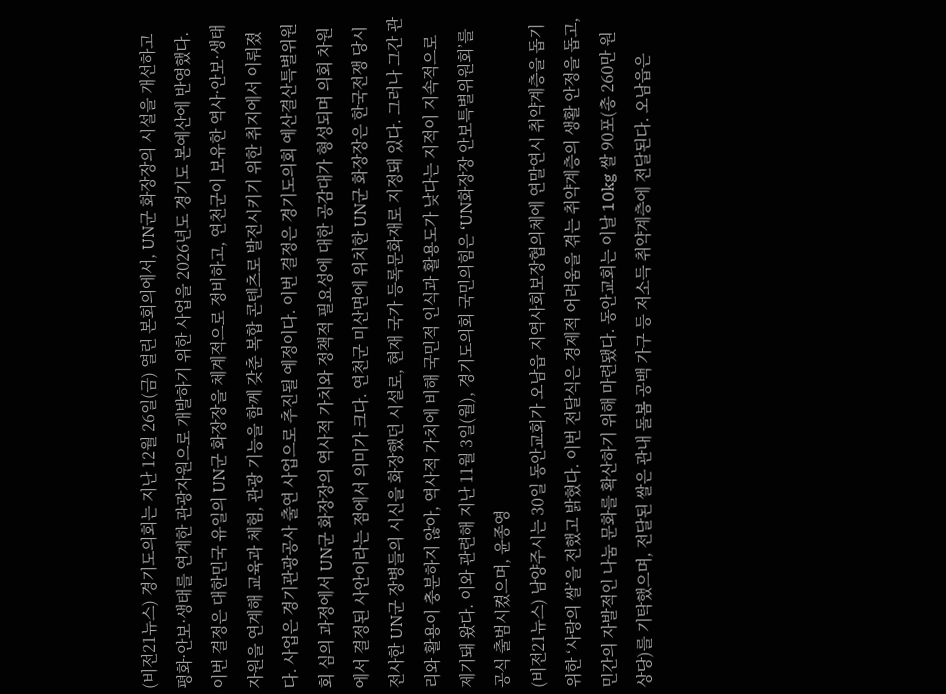(비전21뉴스) 경기도의회는 지난 12월 26일(금) 열린 본회의에서, UN군 화장장의 시설을 개선하고 평화·안보·생태를 연계한 관광자원으로 개발하기 위한 사업을 2026년도 경기도 본예산에 반영했다. 이번 결정은 대한민국 유일의 UN군 화장장을 체계적으로 정비하고, 연천군이 보유한 역사·안보·생태 자원을 연계해 교육과 체험, 관광 기능을 함께 갖춘 복합 콘텐츠로 발전시키기 위한 취지에서 이뤄졌다. 사업은 경기관광공사 출연 사업으로 추진될 예정이다. 이번 결정은 경기도의회 예산결산특별위원회 심의 과정에서 UN군 화장장의 역사적 가치와 정책적 필요성에 대한 공감대가 형성되며 의회 차원에서 결정된 사안이라는 점에서 의미가 크다. 연천군 미산면에 위치한 UN군 화장장은 한국전쟁 당시 전사한 UN군 장병들의 시신을 화장했던 시설로, 현재 국가 등록문화재로 지정돼 있다. 그러나 그간 관리와 활용이 충분하지 않아, 역사적 가치에 비해 국민적 인식과 활용도가 낮다는 지적이 지속적으로 제기돼 왔다. 이와 관련해 지난 11월 3일(월), 경기도의회 국민의힘은 ‘UN화장장 안보특별위원회’를 공식 출범시켰으며, 윤종영
(비전21뉴스) 남양주시는 30일 동안교회가 오남읍 지역사회보장협의체에 연말연시 취약계층을 돕기 위한 ‘사랑의 쌀’을 전했고 밝혔다. 이번 전달식은 경제적 어려움을 겪는 취약계층의 생활 안정을 돕고, 민간의 자발적인 나눔 문화를 확산하기 위해 마련됐다. 동안교회는 이날 10kg 쌀 90포(총 260만 원 상당)를 기탁했으며, 전달된 쌀은 관내 돌봄 공백 가구 등 저소득 취약계층에 전달된다. 오남읍은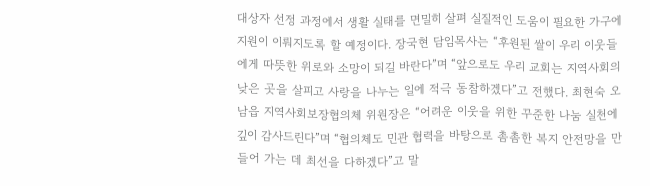대상자 선정 과정에서 생활 실태를 면밀히 살펴 실질적인 도움이 필요한 가구에 지원이 이뤄지도록 할 예정이다. 장국현 담임목사는 “후원된 쌀이 우리 이웃들에게 따뜻한 위로와 소망이 되길 바란다”며 “앞으로도 우리 교회는 지역사회의 낮은 곳을 살피고 사랑을 나누는 일에 적극 동참하겠다”고 전했다. 최현숙 오남읍 지역사회보장협의체 위원장은 “어려운 이웃을 위한 꾸준한 나눔 실천에 깊이 감사드린다”며 “협의체도 민관 협력을 바탕으로 촘촘한 복지 안전망을 만들어 가는 데 최선을 다하겠다”고 말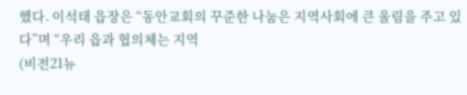했다. 이석태 읍장은 “동안교회의 꾸준한 나눔은 지역사회에 큰 울림을 주고 있다”며 “우리 읍과 협의체는 지역
(비전21뉴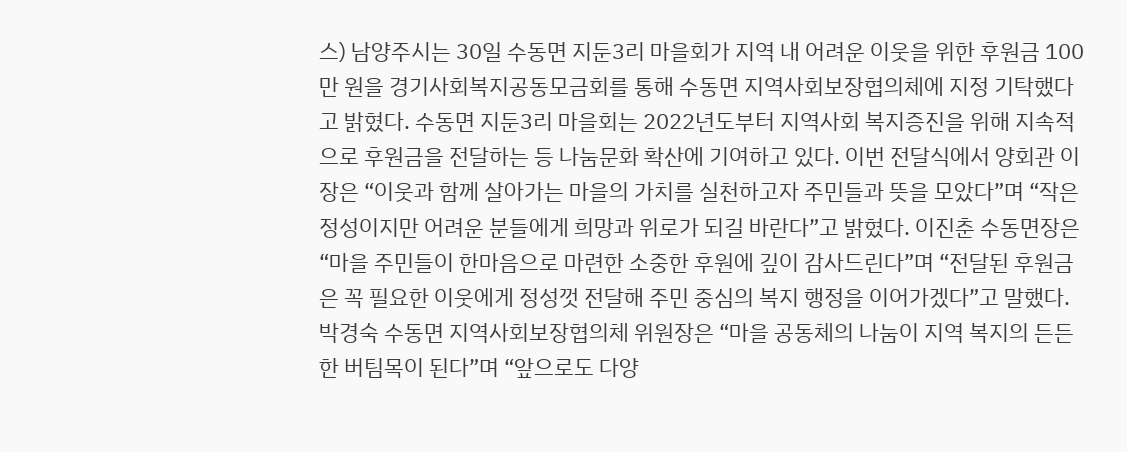스) 남양주시는 30일 수동면 지둔3리 마을회가 지역 내 어려운 이웃을 위한 후원금 100만 원을 경기사회복지공동모금회를 통해 수동면 지역사회보장협의체에 지정 기탁했다고 밝혔다. 수동면 지둔3리 마을회는 2022년도부터 지역사회 복지증진을 위해 지속적으로 후원금을 전달하는 등 나눔문화 확산에 기여하고 있다. 이번 전달식에서 양회관 이장은 “이웃과 함께 살아가는 마을의 가치를 실천하고자 주민들과 뜻을 모았다”며 “작은 정성이지만 어려운 분들에게 희망과 위로가 되길 바란다”고 밝혔다. 이진춘 수동면장은 “마을 주민들이 한마음으로 마련한 소중한 후원에 깊이 감사드린다”며 “전달된 후원금은 꼭 필요한 이웃에게 정성껏 전달해 주민 중심의 복지 행정을 이어가겠다”고 말했다. 박경숙 수동면 지역사회보장협의체 위원장은 “마을 공동체의 나눔이 지역 복지의 든든한 버팀목이 된다”며 “앞으로도 다양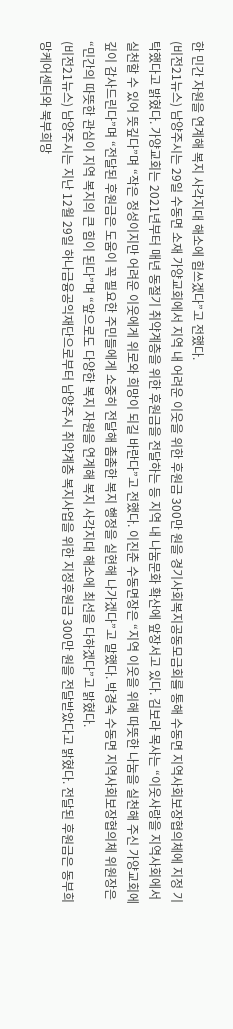한 민간 자원을 연계해 복지 사각지대 해소에 힘쓰겠다”고 전했다.
(비전21뉴스) 남양주시는 29일 수동면 소재 가양교회에서 지역 내 어려운 이웃을 위한 후원금 300만 원을 경기사회복지공동모금회를 통해 수동면 지역사회보장협의체에 지정 기탁했다고 밝혔다. 가양교회는 2021년부터 매년 동절기 취약계층을 위한 후원금을 전달하는 등 지역 내 나눔문화 확산에 앞장서고 있다. 김보라 목사는 “이웃사랑을 지역사회에서 실천할 수 있어 뜻깊다”며 “작은 정성이지만 어려운 이웃에게 위로와 희망이 되길 바란다”고 전했다. 이진춘 수동면장은 “지역 이웃을 위해 따뜻한 나눔을 실천해 주신 가양교회에 깊이 감사드린다”며 “전달된 후원금은 도움이 꼭 필요한 주민들에게 소중히 전달해 촘촘한 복지 행정을 실현해 나가겠다”고 말했다. 박경숙 수동면 지역사회보장협의체 위원장은 “민간의 따뜻한 관심이 지역 복지의 큰 힘이 된다”며 “앞으로도 다양한 복지 자원을 연계해 복지 사각지대 해소에 최선을 다하겠다”고 밝혔다.
(비전21뉴스) 남양주시는 지난 12월 29일 하나금융공익재단으로부터 남양주시 취약계층 복지사업을 위한 지정후원금 300만 원을 전달받았다고 밝혔다. 전달된 후원금은 동부희망케어센터와 북부희망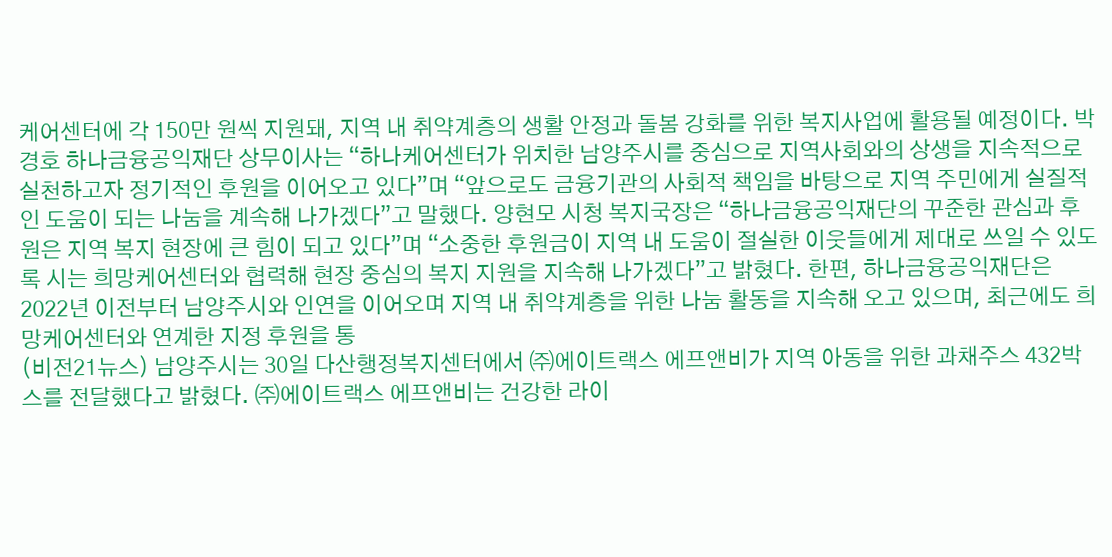케어센터에 각 150만 원씩 지원돼, 지역 내 취약계층의 생활 안정과 돌봄 강화를 위한 복지사업에 활용될 예정이다. 박경호 하나금융공익재단 상무이사는 “하나케어센터가 위치한 남양주시를 중심으로 지역사회와의 상생을 지속적으로 실천하고자 정기적인 후원을 이어오고 있다”며 “앞으로도 금융기관의 사회적 책임을 바탕으로 지역 주민에게 실질적인 도움이 되는 나눔을 계속해 나가겠다”고 말했다. 양현모 시청 복지국장은 “하나금융공익재단의 꾸준한 관심과 후원은 지역 복지 현장에 큰 힘이 되고 있다”며 “소중한 후원금이 지역 내 도움이 절실한 이웃들에게 제대로 쓰일 수 있도록 시는 희망케어센터와 협력해 현장 중심의 복지 지원을 지속해 나가겠다”고 밝혔다. 한편, 하나금융공익재단은 2022년 이전부터 남양주시와 인연을 이어오며 지역 내 취약계층을 위한 나눔 활동을 지속해 오고 있으며, 최근에도 희망케어센터와 연계한 지정 후원을 통
(비전21뉴스) 남양주시는 30일 다산행정복지센터에서 ㈜에이트랙스 에프앤비가 지역 아동을 위한 과채주스 432박스를 전달했다고 밝혔다. ㈜에이트랙스 에프앤비는 건강한 라이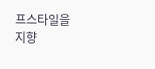프스타일을 지향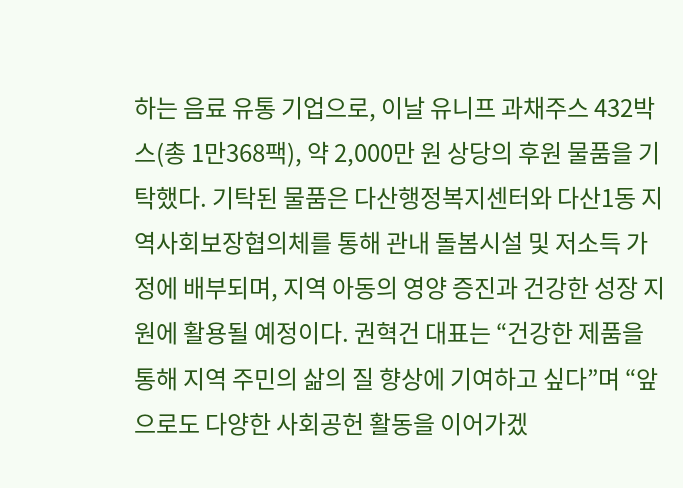하는 음료 유통 기업으로, 이날 유니프 과채주스 432박스(총 1만368팩), 약 2,000만 원 상당의 후원 물품을 기탁했다. 기탁된 물품은 다산행정복지센터와 다산1동 지역사회보장협의체를 통해 관내 돌봄시설 및 저소득 가정에 배부되며, 지역 아동의 영양 증진과 건강한 성장 지원에 활용될 예정이다. 권혁건 대표는 “건강한 제품을 통해 지역 주민의 삶의 질 향상에 기여하고 싶다”며 “앞으로도 다양한 사회공헌 활동을 이어가겠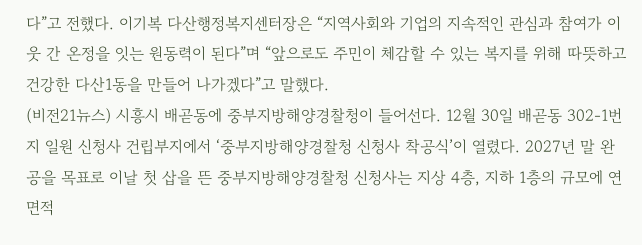다”고 전했다. 이기복 다산행정복지센터장은 “지역사회와 기업의 지속적인 관심과 참여가 이웃 간 온정을 잇는 원동력이 된다”며 “앞으로도 주민이 체감할 수 있는 복지를 위해 따뜻하고 건강한 다산1동을 만들어 나가겠다”고 말했다.
(비전21뉴스) 시흥시 배곧동에 중부지방해양경찰청이 들어선다. 12월 30일 배곧동 302-1번지 일원 신청사 건립부지에서 ‘중부지방해양경찰청 신청사 착공식’이 열렸다. 2027년 말 완공을 목표로 이날 첫 삽을 뜬 중부지방해양경찰청 신청사는 지상 4층, 지하 1층의 규모에 연면적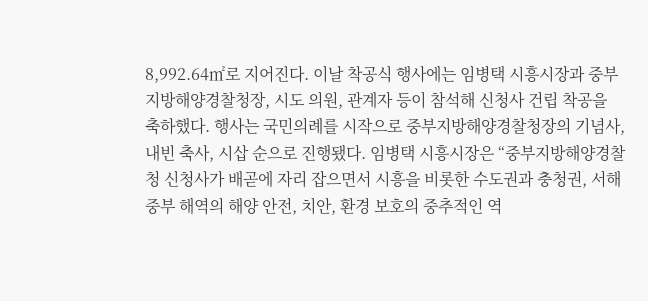8,992.64㎡로 지어진다. 이날 착공식 행사에는 임병택 시흥시장과 중부지방해양경찰청장, 시도 의원, 관계자 등이 참석해 신청사 건립 착공을 축하했다. 행사는 국민의례를 시작으로 중부지방해양경찰청장의 기념사, 내빈 축사, 시삽 순으로 진행됐다. 임병택 시흥시장은 “중부지방해양경찰청 신청사가 배곧에 자리 잡으면서 시흥을 비롯한 수도권과 충청권, 서해 중부 해역의 해양 안전, 치안, 환경 보호의 중추적인 역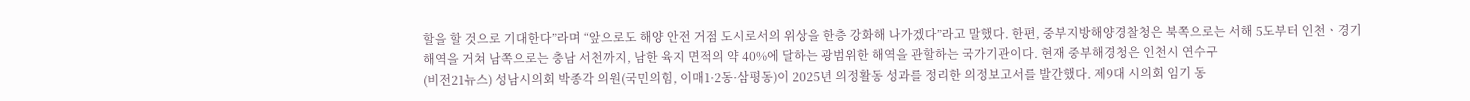할을 할 것으로 기대한다”라며 “앞으로도 해양 안전 거점 도시로서의 위상을 한층 강화해 나가겠다”라고 말했다. 한편, 중부지방해양경찰청은 북쪽으로는 서해 5도부터 인천ㆍ경기 해역을 거쳐 남쪽으로는 충남 서천까지, 남한 육지 면적의 약 40%에 달하는 광범위한 해역을 관할하는 국가기관이다. 현재 중부해경청은 인천시 연수구
(비전21뉴스) 성남시의회 박종각 의원(국민의힘, 이매1·2동·삼평동)이 2025년 의정활동 성과를 정리한 의정보고서를 발간했다. 제9대 시의회 임기 동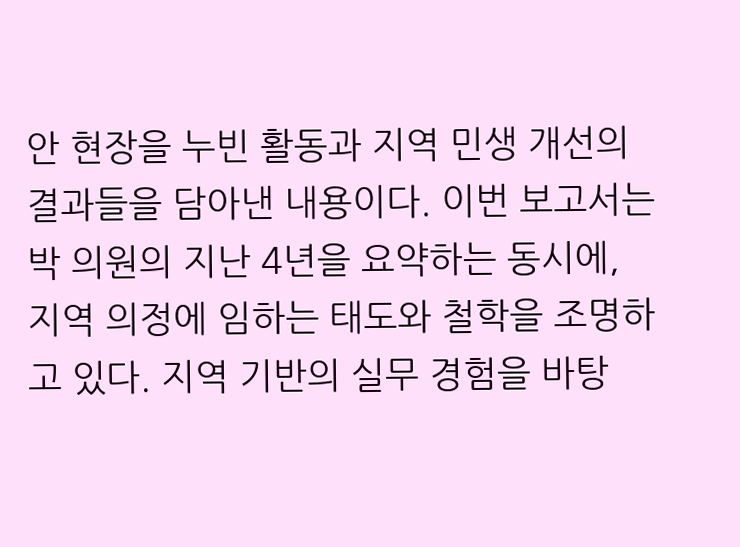안 현장을 누빈 활동과 지역 민생 개선의 결과들을 담아낸 내용이다. 이번 보고서는 박 의원의 지난 4년을 요약하는 동시에, 지역 의정에 임하는 태도와 철학을 조명하고 있다. 지역 기반의 실무 경험을 바탕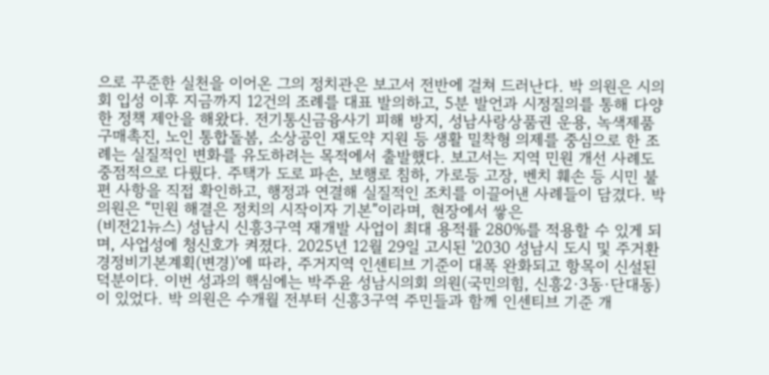으로 꾸준한 실천을 이어온 그의 정치관은 보고서 전반에 걸쳐 드러난다. 박 의원은 시의회 입성 이후 지금까지 12건의 조례를 대표 발의하고, 5분 발언과 시정질의를 통해 다양한 정책 제안을 해왔다. 전기통신금융사기 피해 방지, 성남사랑상품권 운용, 녹색제품 구매촉진, 노인 통합돌봄, 소상공인 재도약 지원 등 생활 밀착형 의제를 중심으로 한 조례는 실질적인 변화를 유도하려는 목적에서 출발했다. 보고서는 지역 민원 개선 사례도 중점적으로 다뤘다. 주택가 도로 파손, 보행로 침하, 가로등 고장, 벤치 훼손 등 시민 불편 사항을 직접 확인하고, 행정과 연결해 실질적인 조치를 이끌어낸 사례들이 담겼다. 박 의원은 “민원 해결은 정치의 시작이자 기본”이라며, 현장에서 쌓은
(비전21뉴스) 성남시 신흥3구역 재개발 사업이 최대 용적률 280%를 적용할 수 있게 되며, 사업성에 청신호가 켜졌다. 2025년 12월 29일 고시된 '2030 성남시 도시 및 주거환경정비기본계획(변경)'에 따라, 주거지역 인센티브 기준이 대폭 완화되고 항목이 신설된 덕분이다. 이번 성과의 핵심에는 박주윤 성남시의회 의원(국민의힘, 신흥2·3동·단대동)이 있었다. 박 의원은 수개월 전부터 신흥3구역 주민들과 함께 인센티브 기준 개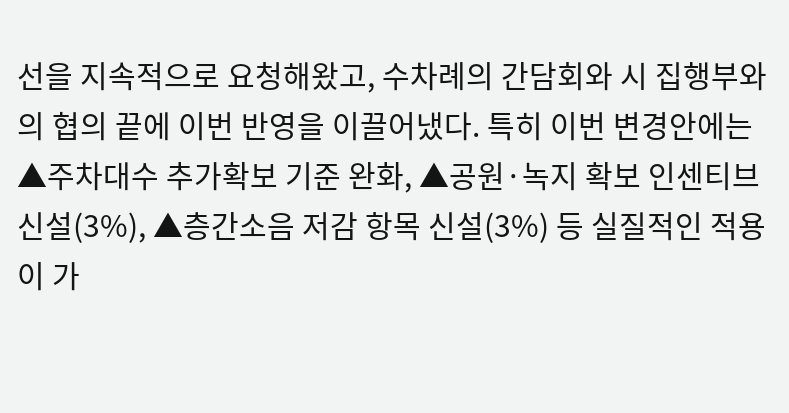선을 지속적으로 요청해왔고, 수차례의 간담회와 시 집행부와의 협의 끝에 이번 반영을 이끌어냈다. 특히 이번 변경안에는 ▲주차대수 추가확보 기준 완화, ▲공원·녹지 확보 인센티브 신설(3%), ▲층간소음 저감 항목 신설(3%) 등 실질적인 적용이 가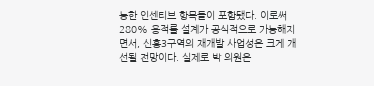능한 인센티브 항목들이 포함됐다. 이로써 280% 용적률 설계가 공식적으로 가능해지면서, 신흥3구역의 재개발 사업성은 크게 개선될 전망이다. 실제로 박 의원은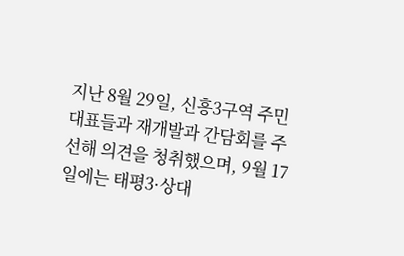지난 8월 29일, 신흥3구역 주민대표들과 재개발과 간담회를 주선해 의견을 청취했으며, 9월 17일에는 태평3·상대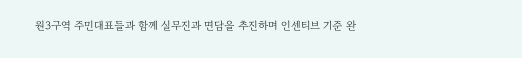원3구역 주민대표들과 함께 실무진과 면담을 추진하며 인센티브 기준 완